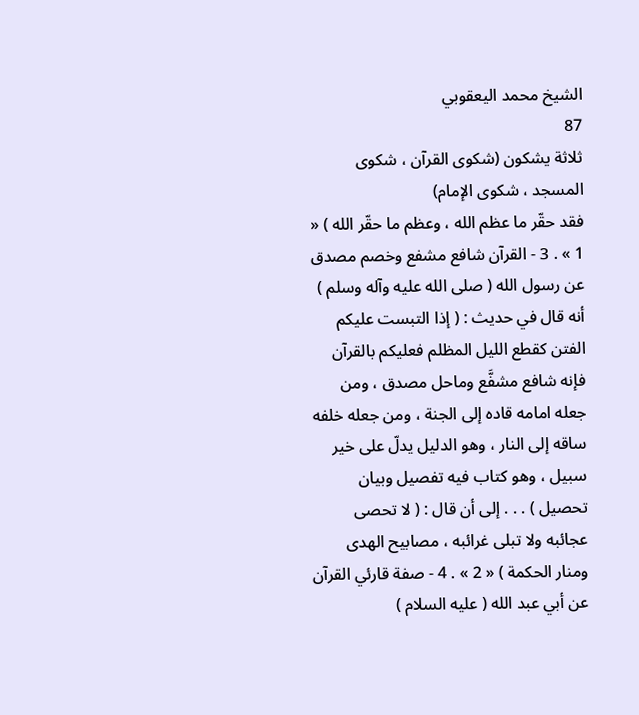الشيخ محمد اليعقوبي
87
ثلاثة يشكون (شكوى القرآن ، شكوى المسجد ، شكوى الإمام)
فقد حقّر ما عظم الله ، وعظم ما حقّر الله ) « 1 » . 3 - القرآن شافع مشفع وخصم مصدق عن رسول الله ( صلى الله عليه وآله وسلم ) أنه قال في حديث : ( إذا التبست عليكم الفتن كقطع الليل المظلم فعليكم بالقرآن فإنه شافع مشفَّع وماحل مصدق ، ومن جعله امامه قاده إلى الجنة ، ومن جعله خلفه ساقه إلى النار ، وهو الدليل يدلّ على خير سبيل ، وهو كتاب فيه تفصيل وبيان تحصيل ) . . . إلى أن قال : ( لا تحصى عجائبه ولا تبلى غرائبه ، مصابيح الهدى ومنار الحكمة ) « 2 » . 4 - صفة قارئي القرآن عن أبي عبد الله ( عليه السلام )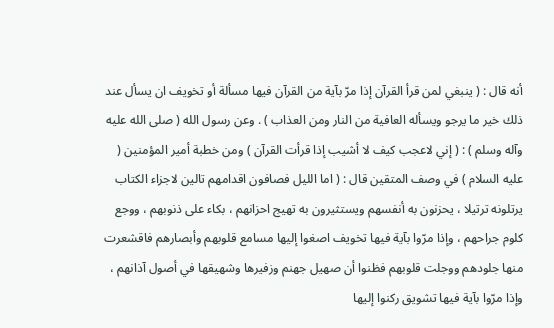أنه قال : ( ينبغي لمن قرأ القرآن إذا مرّ بآية من القرآن فيها مسألة أو تخويف ان يسأل عند ذلك خير ما يرجو ويسأله العافية من النار ومن العذاب ) . وعن رسول الله ( صلى الله عليه وآله وسلم ) : ( إني لاعجب كيف لا أشيب إذا قرأت القرآن ) ومن خطبة أمير المؤمنين ( عليه السلام ) في وصف المتقين قال : ( اما الليل فصافون اقدامهم تالين لاجزاء الكتاب يرتلونه ترتيلا ، يحزنون به أنفسهم ويستثيرون به تهيج احزانهم ، بكاء على ذنوبهم ، ووجع كلوم جراحهم ، وإذا مرّوا بآية فيها تخويف اصغوا إليها مسامع قلوبهم وأبصارهم فاقشعرت منها جلودهم ووجلت قلوبهم فظنوا أن صهيل جهنم وزفيرها وشهيقها في أصول آذانهم ، وإذا مرّوا بآية فيها تشويق ركنوا إليها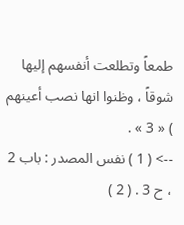طمعاً وتطلعت أنفسهم إليها شوقاً ، وظنوا انها نصب أعينهم ) « 3 » .
--> ( 1 ) نفس المصدر : باب 2 ، ح 3 . ( 2 )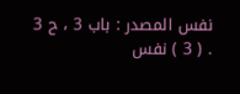نفس المصدر : باب 3 ، ح 3 . ( 3 ) نفس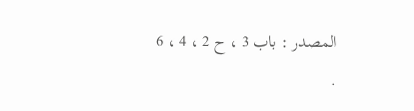المصدر : باب 3 ، ح 2 ، 4 ، 6 .